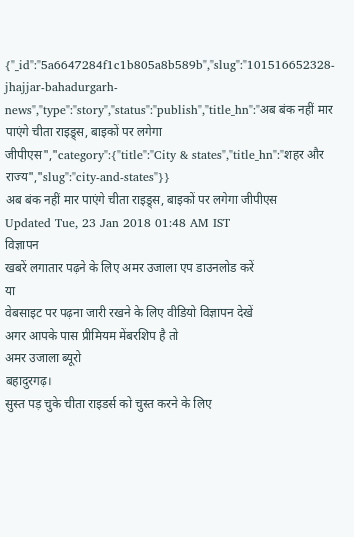{"_id":"5a6647284f1c1b805a8b589b","slug":"101516652328-jhajjar-bahadurgarh-news","type":"story","status":"publish","title_hn":"अब बंक नहीं मार पाएंगे चीता राइड्र्स, बाइकों पर लगेगा जीपीएस","category":{"title":"City & states","title_hn":"शहर और राज्य","slug":"city-and-states"}}
अब बंक नहीं मार पाएंगे चीता राइड्र्स, बाइकों पर लगेगा जीपीएस
Updated Tue, 23 Jan 2018 01:48 AM IST
विज्ञापन
खबरें लगातार पढ़ने के लिए अमर उजाला एप डाउनलोड करें
या
वेबसाइट पर पढ़ना जारी रखने के लिए वीडियो विज्ञापन देखें
अगर आपके पास प्रीमियम मेंबरशिप है तो
अमर उजाला ब्यूरो
बहादुरगढ़।
सुस्त पड़ चुके चीता राइडर्स को चुस्त करने के लिए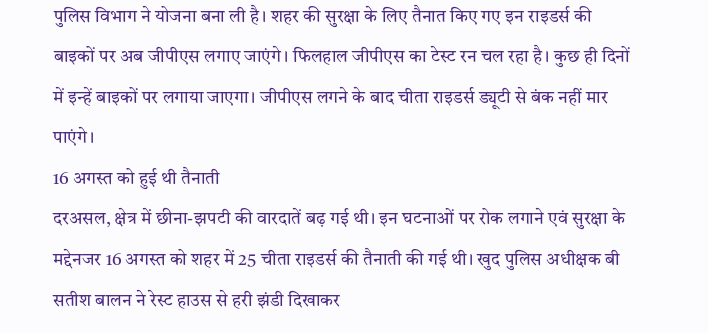पुलिस विभाग ने योजना बना ली है। शहर की सुरक्षा के लिए तैनात किए गए इन राइडर्स की बाइकों पर अब जीपीएस लगाए जाएंगे। फिलहाल जीपीएस का टेस्ट रन चल रहा है। कुछ ही दिनों में इन्हें बाइकों पर लगाया जाएगा। जीपीएस लगने के बाद चीता राइडर्स ड्यूटी से बंक नहीं मार पाएंगे।
16 अगस्त को हुई थी तैनाती
दरअसल, क्षेत्र में छीना-झपटी की वारदातें बढ़ गई थी। इन घटनाओं पर रोक लगाने एवं सुरक्षा के मद्देनजर 16 अगस्त को शहर में 25 चीता राइडर्स की तैनाती की गई थी। खुद पुलिस अधीक्षक बी सतीश बालन ने रेस्ट हाउस से हरी झंडी दिखाकर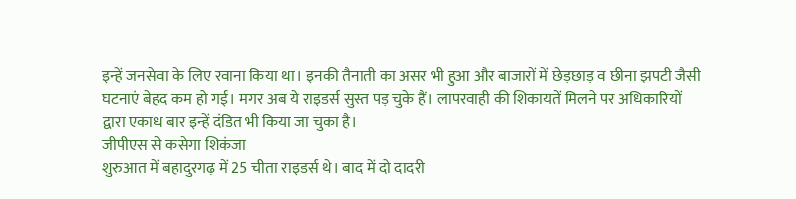इन्हें जनसेवा के लिए रवाना किया था। इनकी तैनाती का असर भी हुआ और बाजारों में छेड़छाड़ व छीना झपटी जैसी घटनाएं बेहद कम हो गई। मगर अब ये राइडर्स सुस्त पड़ चुके हैं। लापरवाही की शिकायतें मिलने पर अधिकारियों द्वारा एकाध बार इन्हें दंडित भी किया जा चुका है।
जीपीएस से कसेगा शिकंजा
शुरुआत में बहादुरगढ़ में 25 चीता राइडर्स थे। बाद में दो दादरी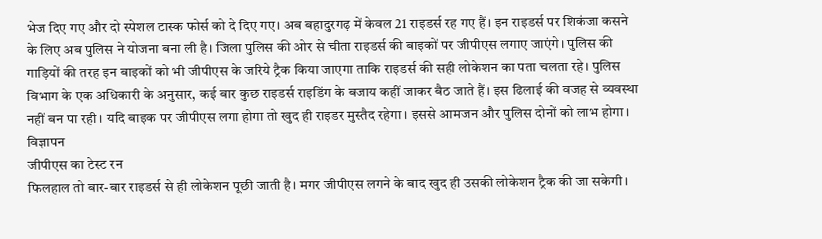भेज दिए गए और दो स्पेशल टास्क फोर्स को दे दिए गए। अब बहादुरगढ़ में केवल 21 राइडर्स रह गए हैं। इन राइडर्स पर शिकंजा कसने के लिए अब पुलिस ने योजना बना ली है। जिला पुलिस की ओर से चीता राइडर्स की बाइकों पर जीपीएस लगाए जाएंगे। पुलिस की गाड़ियों की तरह इन बाइकों को भी जीपीएस के जरिये ट्रैक किया जाएगा ताकि राइडर्स की सही लोकेशन का पता चलता रहे। पुलिस विभाग के एक अधिकारी के अनुसार, कई बार कुछ राइडर्स राइडिंग के बजाय कहीं जाकर बैठ जाते हैं। इस ढिलाई की वजह से व्यवस्था नहीं बन पा रही। यदि बाइक पर जीपीएस लगा होगा तो खुद ही राइडर मुस्तैद रहेगा। इससे आमजन और पुलिस दोनों को लाभ होगा।
विज्ञापन
जीपीएस का टेस्ट रन
फिलहाल तो बार-बार राइडर्स से ही लोकेशन पूछी जाती है। मगर जीपीएस लगने के बाद खुद ही उसकी लोकेशन ट्रैक की जा सकेगी।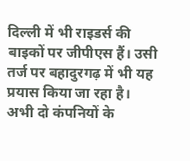दिल्ली में भी राइडर्स की बाइकों पर जीपीएस हैं। उसी तर्ज पर बहादुरगढ़ में भी यह प्रयास किया जा रहा है। अभी दो कंपनियों के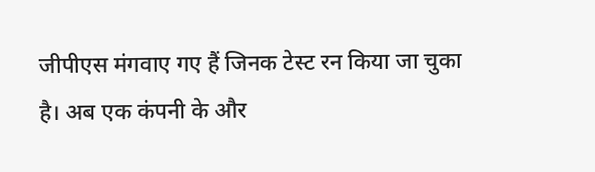जीपीएस मंगवाए गए हैं जिनक टेस्ट रन किया जा चुका है। अब एक कंपनी के और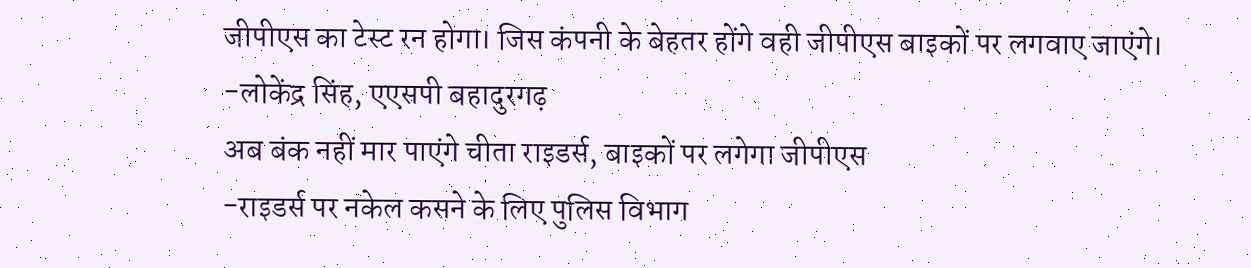जीपीएस का टेस्ट रन होगा। जिस कंपनी के बेहतर होंगे वही जीपीएस बाइकों पर लगवाए जाएंगे।
-लोकेंद्र सिंह, एएसपी बहादुरगढ़
अब बंक नहीं मार पाएंगे चीता राइडर्स, बाइकों पर लगेगा जीपीएस
-राइडर्स पर नकेल कसने के लिए पुलिस विभाग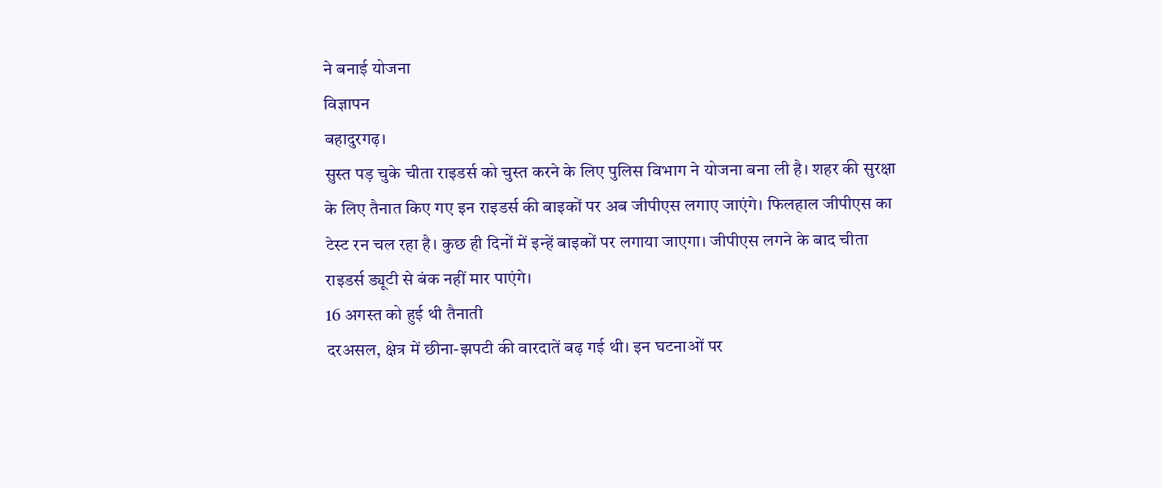ने बनाई योजना
विज्ञापन
बहादुरगढ़।
सुस्त पड़ चुके चीता राइडर्स को चुस्त करने के लिए पुलिस विभाग ने योजना बना ली है। शहर की सुरक्षा के लिए तैनात किए गए इन राइडर्स की बाइकों पर अब जीपीएस लगाए जाएंगे। फिलहाल जीपीएस का टेस्ट रन चल रहा है। कुछ ही दिनों में इन्हें बाइकों पर लगाया जाएगा। जीपीएस लगने के बाद चीता राइडर्स ड्यूटी से बंक नहीं मार पाएंगे।
16 अगस्त को हुई थी तैनाती
दरअसल, क्षेत्र में छीना-झपटी की वारदातें बढ़ गई थी। इन घटनाओं पर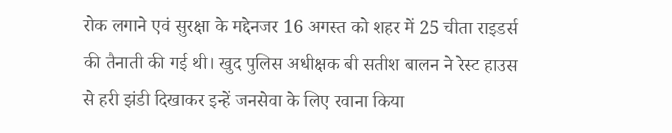रोक लगाने एवं सुरक्षा के मद्देनजर 16 अगस्त को शहर में 25 चीता राइडर्स की तैनाती की गई थी। खुद पुलिस अधीक्षक बी सतीश बालन ने रेस्ट हाउस से हरी झंडी दिखाकर इन्हें जनसेवा के लिए रवाना किया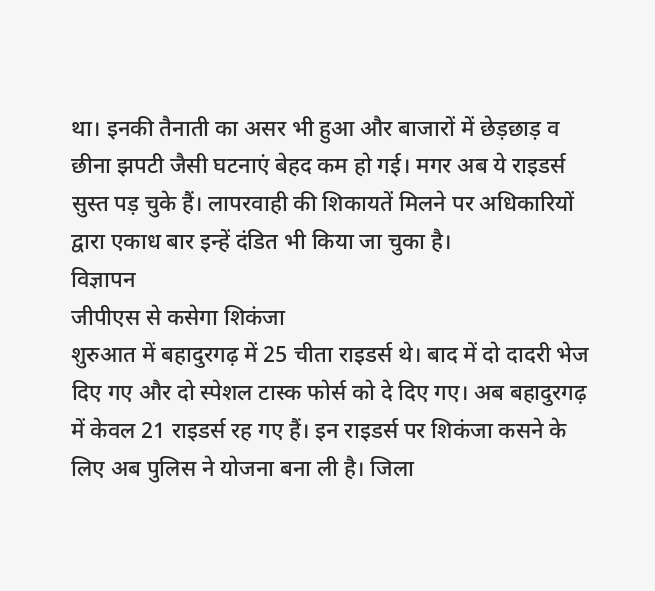था। इनकी तैनाती का असर भी हुआ और बाजारों में छेड़छाड़ व छीना झपटी जैसी घटनाएं बेहद कम हो गई। मगर अब ये राइडर्स सुस्त पड़ चुके हैं। लापरवाही की शिकायतें मिलने पर अधिकारियों द्वारा एकाध बार इन्हें दंडित भी किया जा चुका है।
विज्ञापन
जीपीएस से कसेगा शिकंजा
शुरुआत में बहादुरगढ़ में 25 चीता राइडर्स थे। बाद में दो दादरी भेज दिए गए और दो स्पेशल टास्क फोर्स को दे दिए गए। अब बहादुरगढ़ में केवल 21 राइडर्स रह गए हैं। इन राइडर्स पर शिकंजा कसने के लिए अब पुलिस ने योजना बना ली है। जिला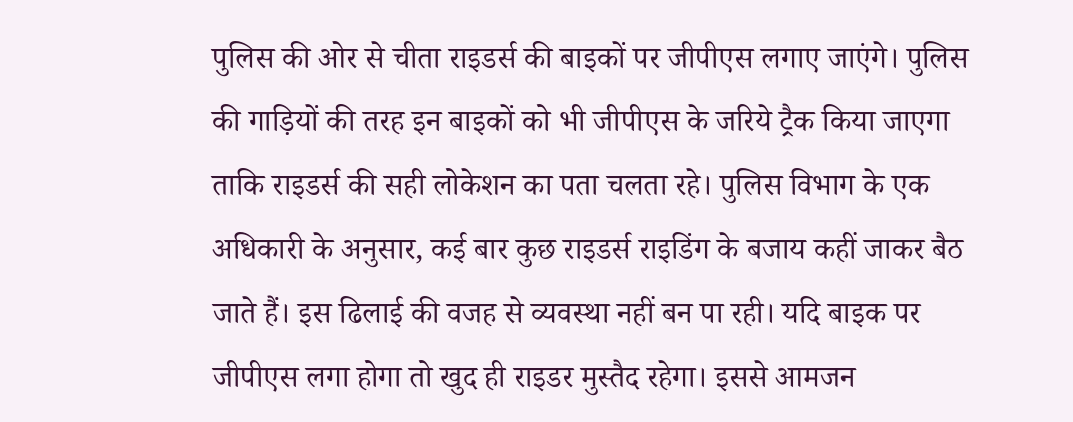पुलिस की ओर से चीता राइडर्स की बाइकों पर जीपीएस लगाए जाएंगे। पुलिस की गाड़ियों की तरह इन बाइकों को भी जीपीएस के जरिये ट्रैक किया जाएगा ताकि राइडर्स की सही लोकेशन का पता चलता रहे। पुलिस विभाग के एक अधिकारी के अनुसार, कई बार कुछ राइडर्स राइडिंग के बजाय कहीं जाकर बैठ जाते हैं। इस ढिलाई की वजह से व्यवस्था नहीं बन पा रही। यदि बाइक पर जीपीएस लगा होगा तो खुद ही राइडर मुस्तैद रहेगा। इससे आमजन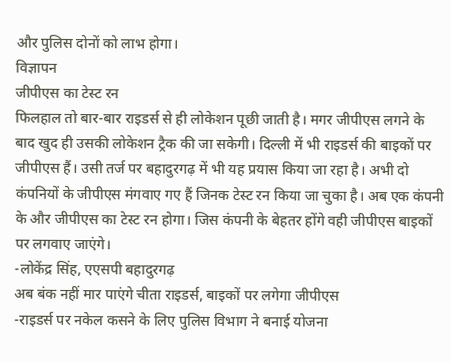और पुलिस दोनों को लाभ होगा।
विज्ञापन
जीपीएस का टेस्ट रन
फिलहाल तो बार-बार राइडर्स से ही लोकेशन पूछी जाती है। मगर जीपीएस लगने के बाद खुद ही उसकी लोकेशन ट्रैक की जा सकेगी। दिल्ली में भी राइडर्स की बाइकों पर जीपीएस हैं। उसी तर्ज पर बहादुरगढ़ में भी यह प्रयास किया जा रहा है। अभी दो कंपनियों के जीपीएस मंगवाए गए हैं जिनक टेस्ट रन किया जा चुका है। अब एक कंपनी के और जीपीएस का टेस्ट रन होगा। जिस कंपनी के बेहतर होंगे वही जीपीएस बाइकों पर लगवाए जाएंगे।
-लोकेंद्र सिंह, एएसपी बहादुरगढ़
अब बंक नहीं मार पाएंगे चीता राइडर्स, बाइकों पर लगेगा जीपीएस
-राइडर्स पर नकेल कसने के लिए पुलिस विभाग ने बनाई योजना